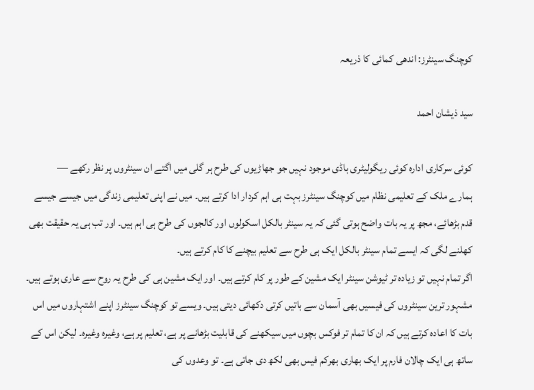کوچنگ سینٹرز: اندھی کمائی کا ذریعہ

سید ذیشان احمد

کوئی سرکاری ادارہ کوئی ریگولیٹری باڈی موجود نہیں جو جھاڑیوں کی طرح ہر گلی میں اگتے ان سینٹروں پر نظر رکھے —
ہمارے ملک کے تعلیمی نظام میں کوچنگ سینٹرز بہت ہی اہم کردار ادا کرتے ہیں۔ میں نے اپنی تعلیمی زندگی میں جیسے جیسے قدم بڑھائے، مجھ پر یہ بات واضح ہوتی گئی کہ یہ سینٹر بالکل اسکولوں اور کالجوں کی طرح ہی اہم ہیں۔ اور تب ہی یہ حقیقت بھی کھلنے لگی کہ ایسے تمام سینٹر بالکل ایک ہی طرح سے تعلیم بیچنے کا کام کرتے ہیں۔
اگر تمام نہیں تو زیادہ تر ٹیوشن سینٹر ایک مشین کے طور پر کام کرتے ہیں۔ اور ایک مشین ہی کی طرح یہ روح سے عاری ہوتے ہیں۔ مشہور ترین سینٹروں کی فیسیں بھی آسمان سے باتیں کرتی دکھائی دیتی ہیں۔ ویسے تو کوچنگ سینٹرز اپنے اشتہاروں میں اس بات کا اعادہ کرتے ہیں کہ ان کا تمام تر فوکس بچوں میں سیکھنے کی قابلیت بڑھانے پر ہے، تعلیم پر ہے، وغیرہ وغیرہ۔ لیکن اس کے ساتھ ہی ایک چالان فارم پر ایک بھاری بھرکم فیس بھی لکھ دی جاتی ہے۔ تو وعدوں کی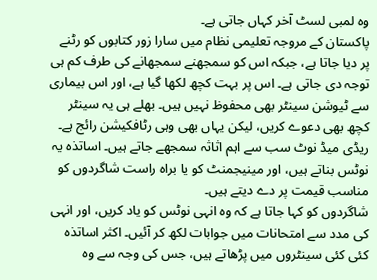وہ لمبی لسٹ آخر کہاں جاتی ہے۔
پاکستان کے مروجہ تعلیمی نظام میں سارا زور کتابوں کو رٹنے پر دیا جاتا ہے، جبکہ اس کو سمجھنے سمجھانے کی طرف کم ہی توجہ دی جاتی ہے۔ اس پر بہت کچھ لکھا گیا ہے، اور اس بیماری سے ٹیوشن سینٹر بھی محفوظ نہیں ہیں۔ بھلے ہی یہ سینٹر کچھ بھی دعوے کریں، لیکن یہاں بھی وہی رٹافکیشن رائج ہے۔ ریڈی میڈ نوٹ سب سے اہم اثاثہ سمجھے جاتے ہیں۔ اساتذہ یہ نوٹس بناتے ہیں، اور مینیجمنٹ کو یا براہ راست شاگردوں کو مناسب قیمت پر دے دیتے ہیں۔
شاگردوں کو کہا جاتا ہے کہ وہ انہی نوٹس کو یاد کریں، اور انہی کی مدد سے امتحانات میں جوابات لکھ کر آئیں۔ اکثر اساتذہ کئی کئی سینٹروں میں پڑھاتے ہیں، جس کی وجہ سے وہ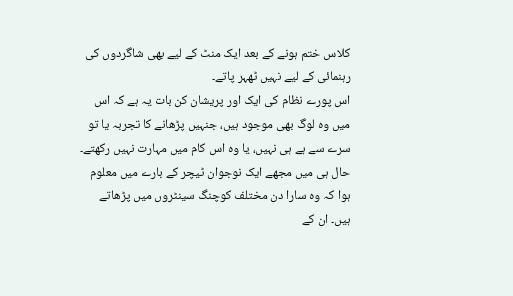کلاس ختم ہونے کے بعد ایک منٹ کے لیے بھی شاگردوں کی رہنمائی کے لیے نہیں ٹھہر پاتے۔
اس پورے نظام کی ایک اور پریشان کن بات یہ ہے کہ اس میں وہ لوگ بھی موجود ہیں، جنہیں پڑھانے کا تجربہ یا تو سرے سے ہے ہی نہیں، یا وہ اس کام میں مہارت نہیں رکھتے۔ حال ہی میں مجھے ایک نوجوان ٹیچر کے بارے میں معلوم ہوا کہ وہ سارا دن مختلف کوچنگ سینٹروں میں پڑھاتے ہیں۔ ان کے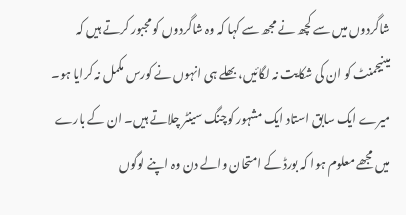شاگردوں میں سے کچھ نے مجھ سے کہا کہ وہ شاگردوں کو مجبور کرتے ہیں کہ مینیجمنٹ کو ان کی شکایت نہ لگائیں، بھلے ہی انہوں نے کورس مکمل نہ کرایا ہو۔
میرے ایک سابق استاد ایک مشہور کوچنگ سینٹر چلاتے ہیں۔ ان کے بارے میں مجھے معلوم ہوا کہ بورڈ کے امتحان والے دن وہ اپنے لوگوں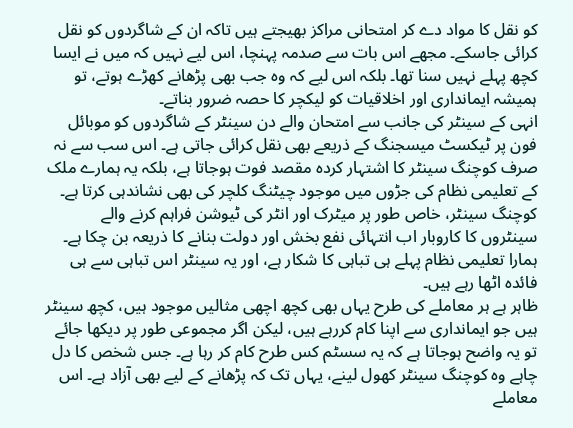کو نقل کا مواد دے کر امتحانی مراکز بھیجتے ہیں تاکہ ان کے شاگردوں کو نقل کرائی جاسکے۔ مجھے اس بات سے صدمہ پہنچا، اس لیے نہیں کہ میں نے ایسا کچھ پہلے نہیں سنا تھا۔ بلکہ اس لیے کہ وہ جب بھی پڑھانے کھڑے ہوتے، تو ہمیشہ ایمانداری اور اخلاقیات کو لیکچر کا حصہ ضرور بناتے۔
انہی کے سینٹر کی جانب سے امتحان والے دن سینٹر کے شاگردوں کو موبائل فون پر ٹیکسٹ میسجنگ کے ذریعے بھی نقل کرائی جاتی ہے۔ اس سب سے نہ صرف کوچنگ سینٹر کا اشتہار کردہ مقصد فوت ہوجاتا ہے، بلکہ یہ ہمارے ملک کے تعلیمی نظام کی جڑوں میں موجود چیٹنگ کلچر کی بھی نشاندہی کرتا ہے۔
کوچنگ سینٹر، خاص طور پر میٹرک اور انٹر کی ٹیوشن فراہم کرنے والے سینٹروں کا کاروبار اب انتہائی نفع بخش اور دولت بنانے کا ذریعہ بن چکا ہے۔ ہمارا تعلیمی نظام پہلے ہی تباہی کا شکار ہے، اور یہ سینٹر اس تباہی سے ہی فائدہ اٹھا رہے ہیں۔
ظاہر ہے ہر معاملے کی طرح یہاں بھی کچھ اچھی مثالیں موجود ہیں، کچھ سینٹر ہیں جو ایمانداری سے اپنا کام کررہے ہیں، لیکن اگر مجموعی طور پر دیکھا جائے تو یہ واضح ہوجاتا ہے کہ یہ سسٹم کس طرح کام کر رہا ہے۔ جس شخص کا دل چاہے وہ کوچنگ سینٹر کھول لینے، یہاں تک کہ پڑھانے کے لیے بھی آزاد ہے۔ اس معاملے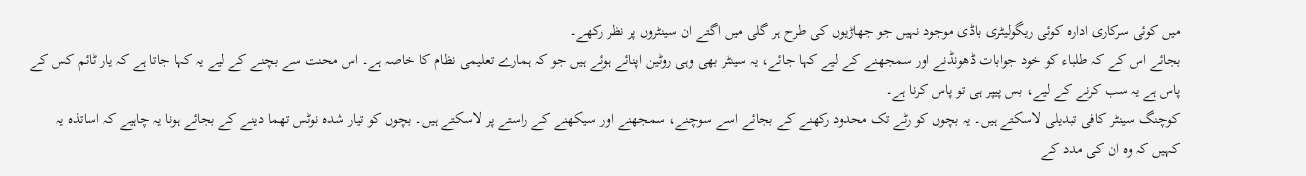میں کوئی سرکاری ادارہ کوئی ریگولیٹری باڈی موجود نہیں جو جھاڑیوں کی طرح ہر گلی میں اگتے ان سینٹروں پر نظر رکھے۔
بجائے اس کے کہ طلباء کو خود جوابات ڈھونڈنے اور سمجھنے کے لیے کہا جائے، یہ سینٹر بھی وہی روٹین اپنائے ہوئے ہیں جو کہ ہمارے تعلیمی نظام کا خاصہ ہے۔ اس محنت سے بچنے کے لیے یہ کہا جاتا ہے کہ یار ٹائم کس کے پاس ہے یہ سب کرنے کے لیے، بس پیپر ہی تو پاس کرنا ہے۔
کوچنگ سینٹر کافی تبدیلی لاسکتے ہیں۔ یہ بچوں کو رٹے تک محدود رکھنے کے بجائے اسے سوچنے، سمجھنے اور سیکھنے کے راستے پر لاسکتے ہیں۔ بچوں کو تیار شدہ نوٹس تھما دینے کے بجائے ہونا یہ چاہیے کہ اساتذہ یہ کہیں کہ وہ ان کی مدد کے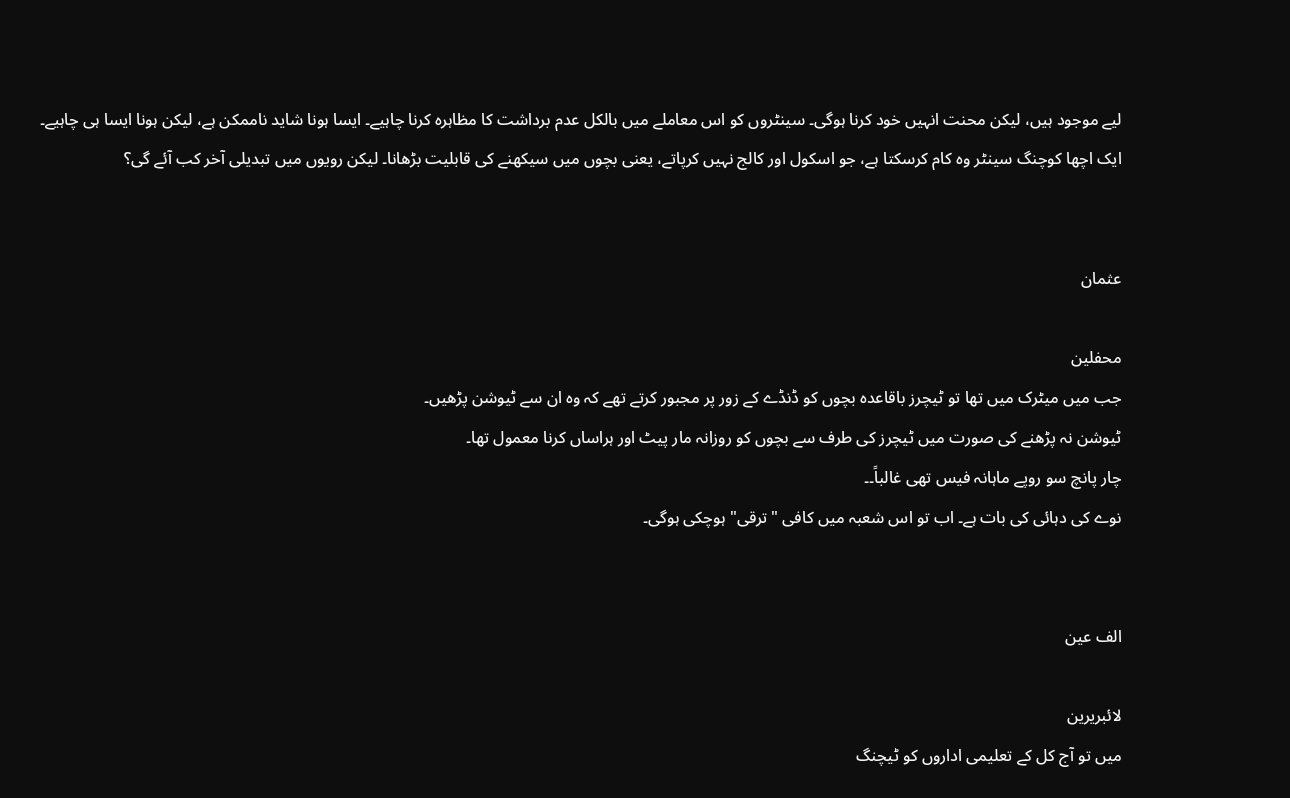لیے موجود ہیں، لیکن محنت انہیں خود کرنا ہوگی۔ سینٹروں کو اس معاملے میں بالکل عدم برداشت کا مظاہرہ کرنا چاہیے۔ ایسا ہونا شاید ناممکن ہے، لیکن ہونا ایسا ہی چاہیے۔
ایک اچھا کوچنگ سینٹر وہ کام کرسکتا ہے، جو اسکول اور کالج نہیں کرپاتے، یعنی بچوں میں سیکھنے کی قابلیت بڑھانا۔ لیکن رویوں میں تبدیلی آخر کب آئے گی؟


عثمان

محفلین
جب میں میٹرک میں تھا تو ٹیچرز باقاعدہ بچوں کو ڈنڈے کے زور پر مجبور کرتے تھے کہ وہ ان سے ٹیوشن پڑھیں۔
ٹیوشن نہ پڑھنے کی صورت میں ٹیچرز کی طرف سے بچوں کو روزانہ مار پیٹ اور ہراساں کرنا معمول تھا۔
چار پانچ سو روپے ماہانہ فیس تھی غالباً۔۔
نوے کی دہائی کی بات ہے۔ اب تو اس شعبہ میں کافی "ترقی" ہوچکی ہوگی۔


الف عین

لائبریرین
میں تو آج کل کے تعلیمی اداروں کو ٹیچنگ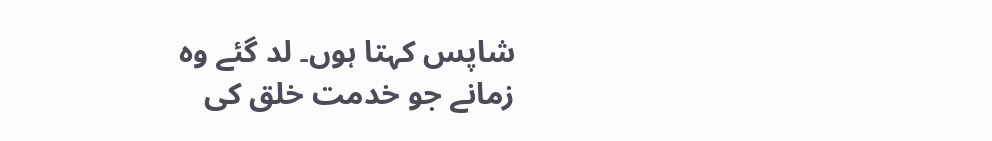شاپس کہتا ہوں۔ لد گئے وہ زمانے جو خدمت خلق کی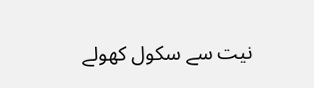نیت سے سکول کھولے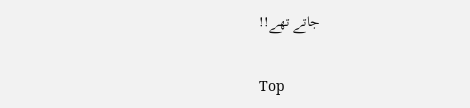جاتے تھے!!

Top